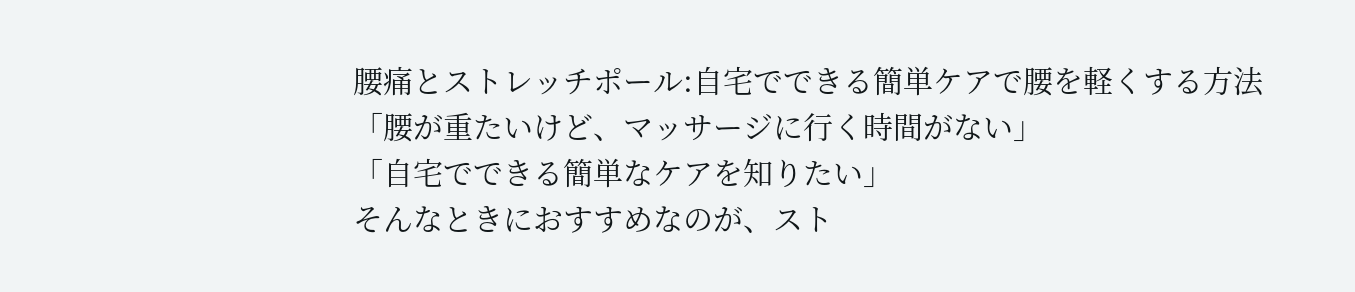腰痛とストレッチポール:自宅でできる簡単ケアで腰を軽くする方法
「腰が重たいけど、マッサージに行く時間がない」
「自宅でできる簡単なケアを知りたい」
そんなときにおすすめなのが、スト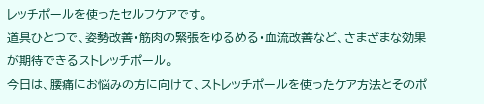レッチポールを使ったセルフケアです。
道具ひとつで、姿勢改善・筋肉の緊張をゆるめる・血流改善など、さまざまな効果が期待できるストレッチポール。
今日は、腰痛にお悩みの方に向けて、ストレッチポールを使ったケア方法とそのポ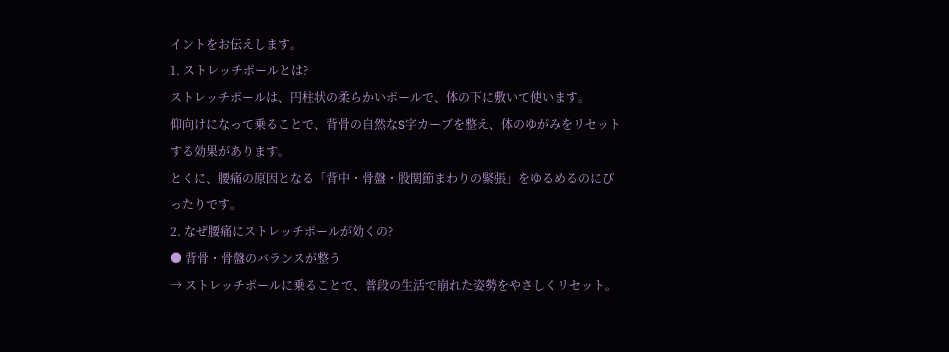イントをお伝えします。
1. ストレッチポールとは?
ストレッチポールは、円柱状の柔らかいポールで、体の下に敷いて使います。
仰向けになって乗ることで、背骨の自然なS字カーブを整え、体のゆがみをリセットする効果があります。
とくに、腰痛の原因となる「背中・骨盤・股関節まわりの緊張」をゆるめるのにぴったりです。
2. なぜ腰痛にストレッチポールが効くの?
● 背骨・骨盤のバランスが整う
→ ストレッチポールに乗ることで、普段の生活で崩れた姿勢をやさしくリセット。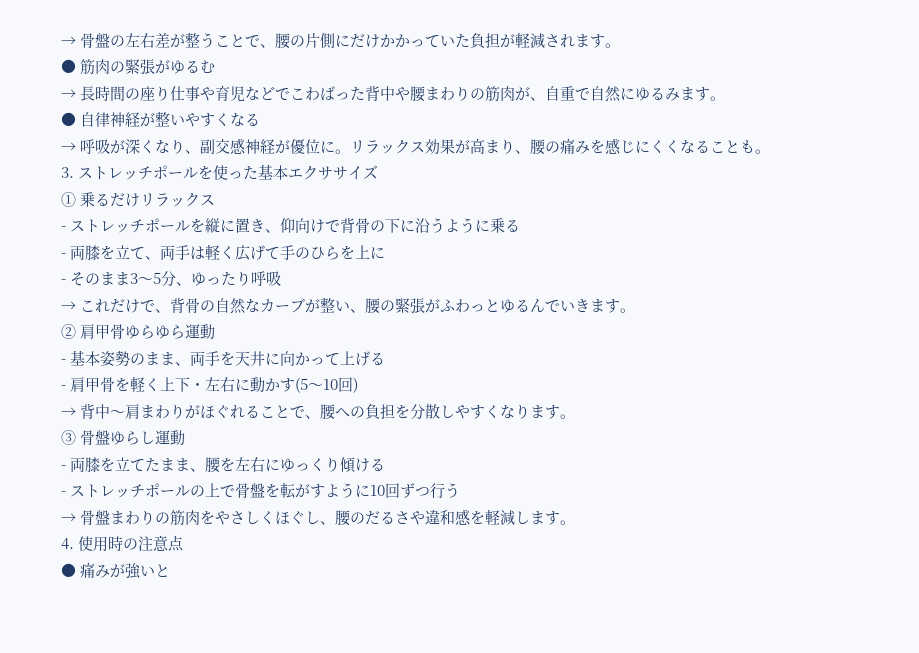→ 骨盤の左右差が整うことで、腰の片側にだけかかっていた負担が軽減されます。
● 筋肉の緊張がゆるむ
→ 長時間の座り仕事や育児などでこわばった背中や腰まわりの筋肉が、自重で自然にゆるみます。
● 自律神経が整いやすくなる
→ 呼吸が深くなり、副交感神経が優位に。リラックス効果が高まり、腰の痛みを感じにくくなることも。
3. ストレッチポールを使った基本エクササイズ
① 乗るだけリラックス
- ストレッチポールを縦に置き、仰向けで背骨の下に沿うように乗る
- 両膝を立て、両手は軽く広げて手のひらを上に
- そのまま3〜5分、ゆったり呼吸
→ これだけで、背骨の自然なカーブが整い、腰の緊張がふわっとゆるんでいきます。
② 肩甲骨ゆらゆら運動
- 基本姿勢のまま、両手を天井に向かって上げる
- 肩甲骨を軽く上下・左右に動かす(5〜10回)
→ 背中〜肩まわりがほぐれることで、腰への負担を分散しやすくなります。
③ 骨盤ゆらし運動
- 両膝を立てたまま、腰を左右にゆっくり傾ける
- ストレッチポールの上で骨盤を転がすように10回ずつ行う
→ 骨盤まわりの筋肉をやさしくほぐし、腰のだるさや違和感を軽減します。
4. 使用時の注意点
● 痛みが強いと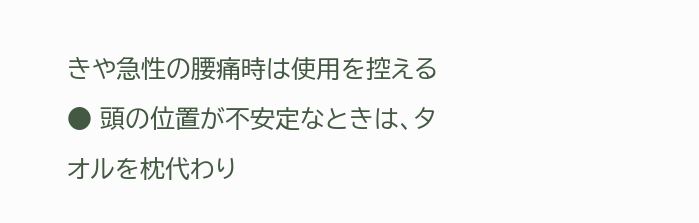きや急性の腰痛時は使用を控える
● 頭の位置が不安定なときは、タオルを枕代わり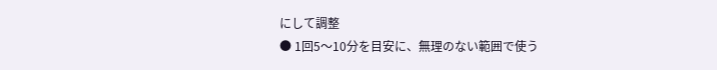にして調整
● 1回5〜10分を目安に、無理のない範囲で使う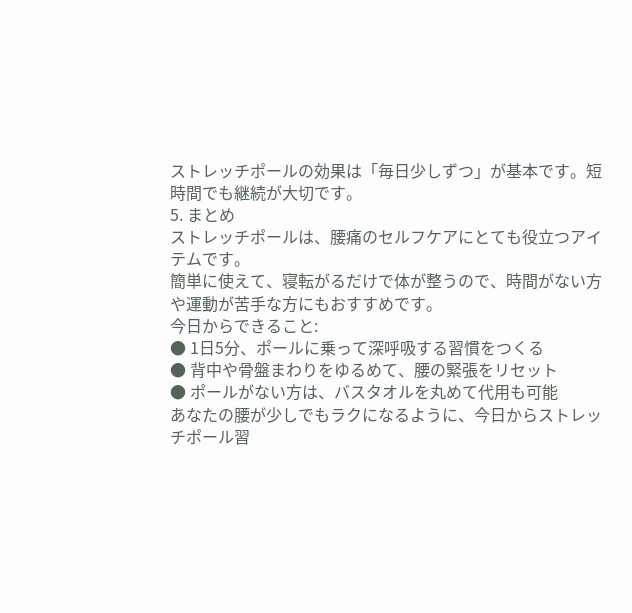ストレッチポールの効果は「毎日少しずつ」が基本です。短時間でも継続が大切です。
5. まとめ
ストレッチポールは、腰痛のセルフケアにとても役立つアイテムです。
簡単に使えて、寝転がるだけで体が整うので、時間がない方や運動が苦手な方にもおすすめです。
今日からできること:
● 1日5分、ポールに乗って深呼吸する習慣をつくる
● 背中や骨盤まわりをゆるめて、腰の緊張をリセット
● ポールがない方は、バスタオルを丸めて代用も可能
あなたの腰が少しでもラクになるように、今日からストレッチポール習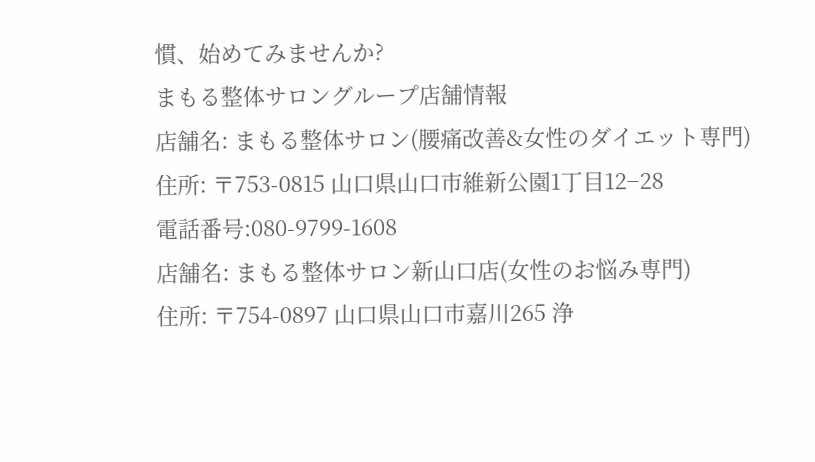慣、始めてみませんか?
まもる整体サロングループ店舗情報
店舗名: まもる整体サロン(腰痛改善&女性のダイエット専門)
住所: 〒753-0815 山口県山口市維新公園1丁目12−28
電話番号:080-9799-1608
店舗名: まもる整体サロン新山口店(女性のお悩み専門)
住所: 〒754-0897 山口県山口市嘉川265 浄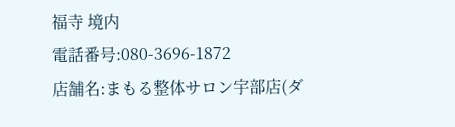福寺 境内
電話番号:080-3696-1872
店舗名:まもる整体サロン宇部店(ダ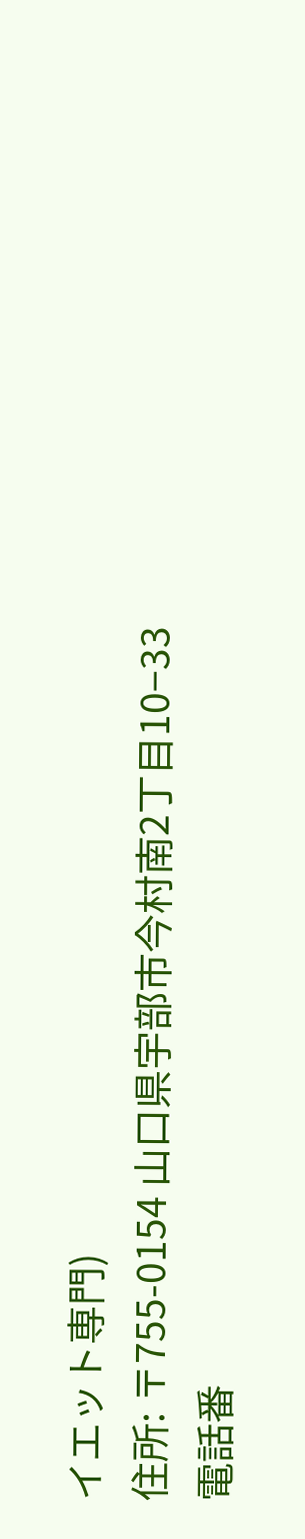イエット専門)
住所: 〒755-0154 山口県宇部市今村南2丁目10−33
電話番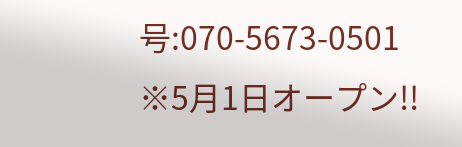号:070-5673-0501
※5月1日オープン!!